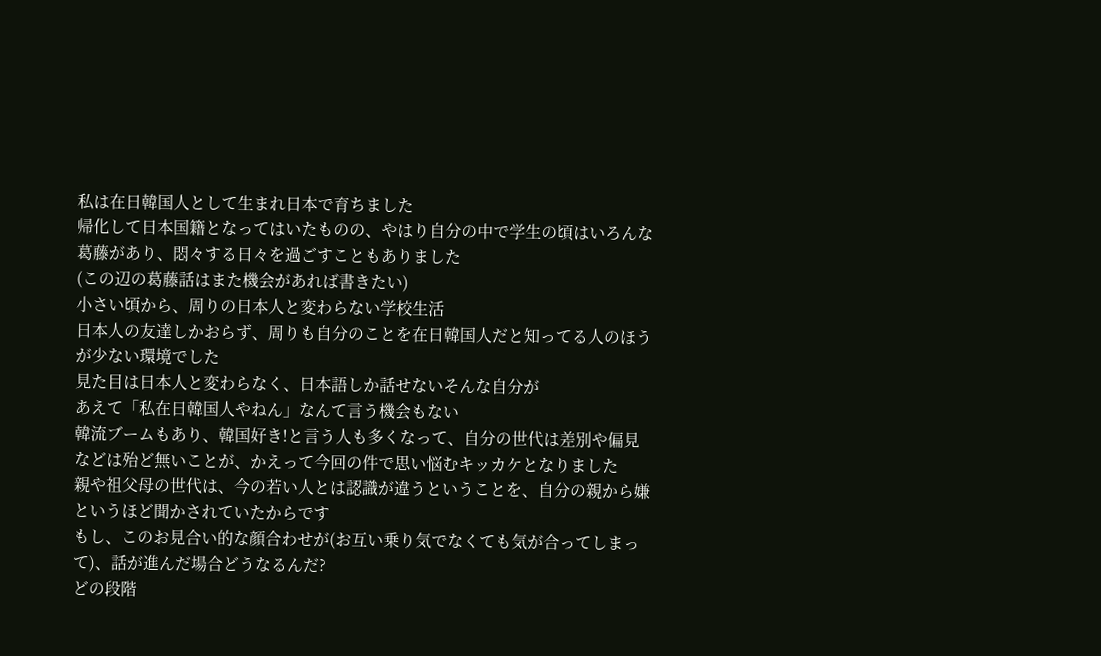私は在日韓国人として生まれ日本で育ちました
帰化して日本国籍となってはいたものの、やはり自分の中で学生の頃はいろんな葛藤があり、悶々する日々を過ごすこともありました
(この辺の葛藤話はまた機会があれば書きたい)
小さい頃から、周りの日本人と変わらない学校生活
日本人の友達しかおらず、周りも自分のことを在日韓国人だと知ってる人のほうが少ない環境でした
見た目は日本人と変わらなく、日本語しか話せないそんな自分が
あえて「私在日韓国人やねん」なんて言う機会もない
韓流ブームもあり、韓国好き!と言う人も多くなって、自分の世代は差別や偏見などは殆ど無いことが、かえって今回の件で思い悩むキッカケとなりました
親や祖父母の世代は、今の若い人とは認識が違うということを、自分の親から嫌というほど聞かされていたからです
もし、このお見合い的な顔合わせが(お互い乗り気でなくても気が合ってしまって)、話が進んだ場合どうなるんだ?
どの段階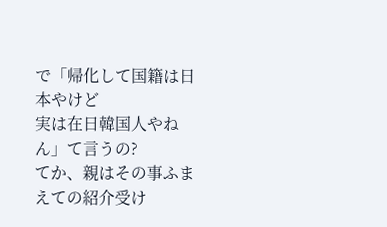で「帰化して国籍は日本やけど
実は在日韓国人やねん」て言うの?
てか、親はその事ふまえての紹介受け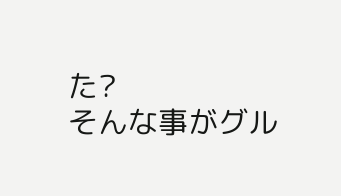た?
そんな事がグル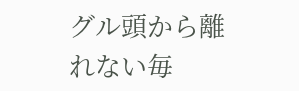グル頭から離れない毎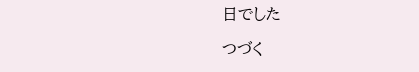日でした

つづく